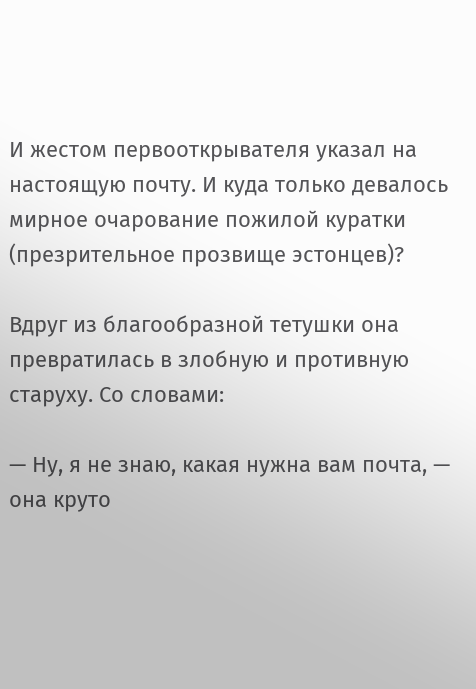И жестом первооткрывателя указал на настоящую почту. И куда только девалось мирное очарование пожилой куратки (презрительное прозвище эстонцев)?

Вдруг из благообразной тетушки она превратилась в злобную и противную старуху. Со словами:

— Ну, я не знаю, какая нужна вам почта, — она круто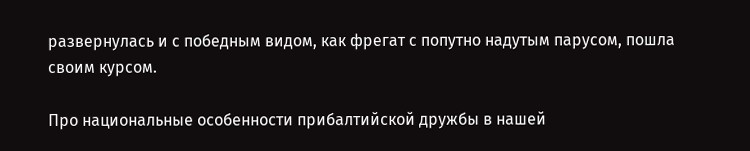развернулась и с победным видом, как фрегат с попутно надутым парусом, пошла своим курсом.

Про национальные особенности прибалтийской дружбы в нашей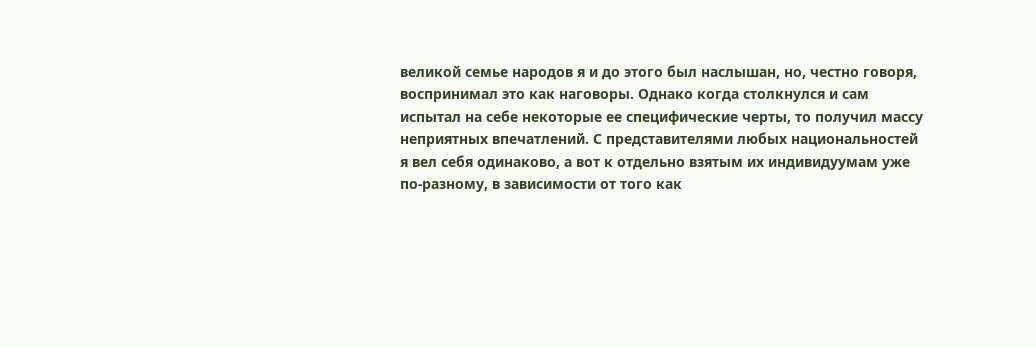великой семье народов я и до этого был наслышан, но, честно говоря, воспринимал это как наговоры. Однако когда столкнулся и сам испытал на себе некоторые ее специфические черты, то получил массу неприятных впечатлений. С представителями любых национальностей я вел себя одинаково, а вот к отдельно взятым их индивидуумам уже по-разному, в зависимости от того как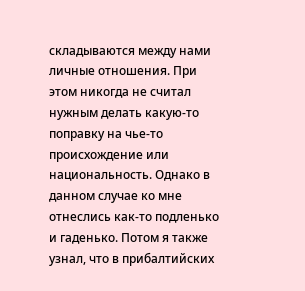складываются между нами личные отношения. При этом никогда не считал нужным делать какую-то поправку на чье-то происхождение или национальность. Однако в данном случае ко мне отнеслись как-то подленько и гаденько. Потом я также узнал, что в прибалтийских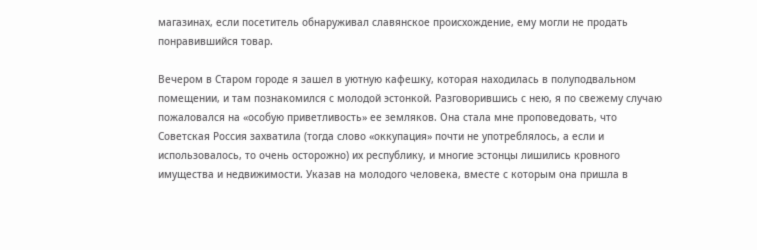магазинах, если посетитель обнаруживал славянское происхождение, ему могли не продать понравившийся товар.

Вечером в Старом городе я зашел в уютную кафешку, которая находилась в полуподвальном помещении, и там познакомился с молодой эстонкой. Разговорившись с нею, я по свежему случаю пожаловался на «особую приветливость» ее земляков. Она стала мне проповедовать, что Советская Россия захватила (тогда слово «оккупация» почти не употреблялось, а если и использовалось, то очень осторожно) их республику, и многие эстонцы лишились кровного имущества и недвижимости. Указав на молодого человека, вместе с которым она пришла в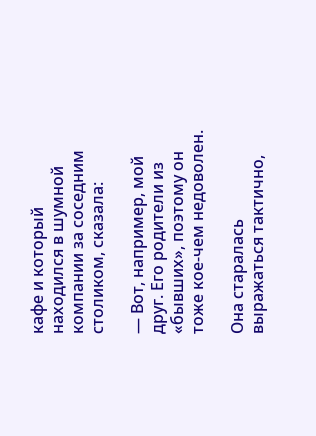кафе и который находился в шумной компании за соседним столиком, сказала:

— Вот, например, мой друг. Его родители из «бывших», поэтому он тоже кое-чем недоволен.

Она старалась выражаться тактично,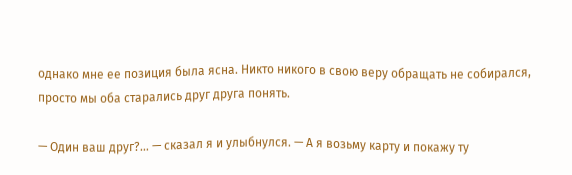однако мне ее позиция была ясна. Никто никого в свою веру обращать не собирался, просто мы оба старались друг друга понять.

— Один ваш друг?… — сказал я и улыбнулся. — А я возьму карту и покажу ту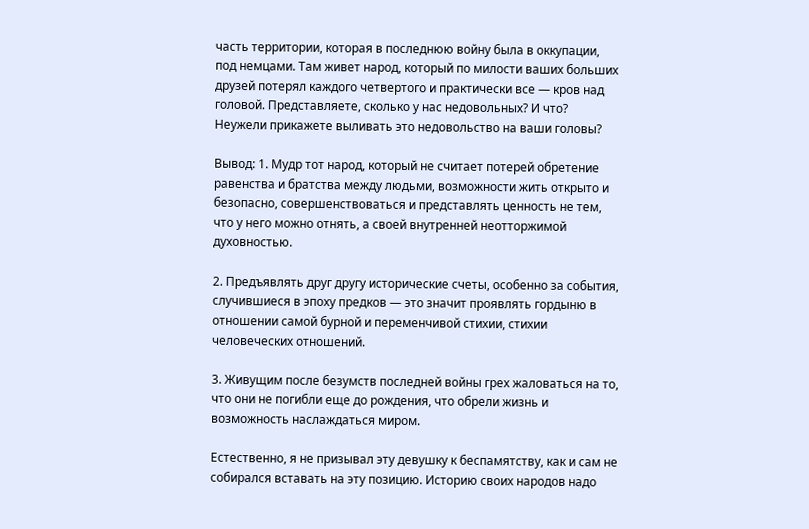часть территории, которая в последнюю войну была в оккупации, под немцами. Там живет народ, который по милости ваших больших друзей потерял каждого четвертого и практически все — кров над головой. Представляете, сколько у нас недовольных? И что? Неужели прикажете выливать это недовольство на ваши головы?

Вывод: 1. Мудр тот народ, который не считает потерей обретение равенства и братства между людьми, возможности жить открыто и безопасно, совершенствоваться и представлять ценность не тем, что у него можно отнять, а своей внутренней неотторжимой духовностью.

2. Предъявлять друг другу исторические счеты, особенно за события, случившиеся в эпоху предков — это значит проявлять гордыню в отношении самой бурной и переменчивой стихии, стихии человеческих отношений.

3. Живущим после безумств последней войны грех жаловаться на то, что они не погибли еще до рождения, что обрели жизнь и возможность наслаждаться миром.

Естественно, я не призывал эту девушку к беспамятству, как и сам не собирался вставать на эту позицию. Историю своих народов надо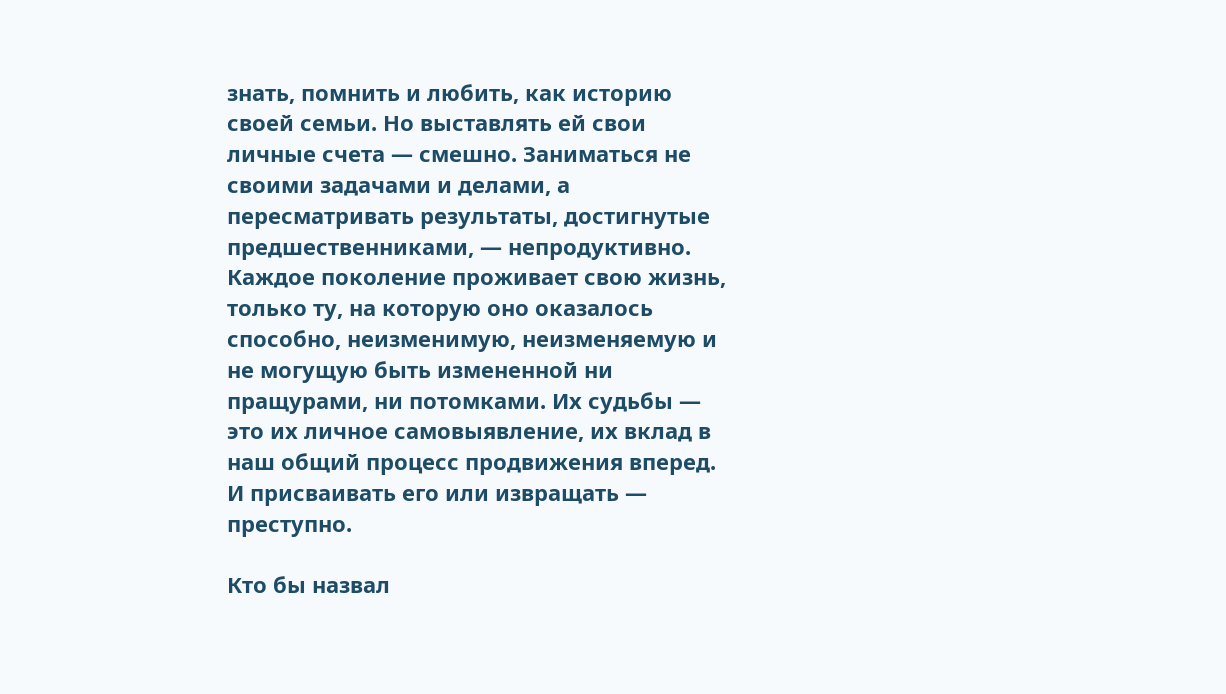знать, помнить и любить, как историю своей семьи. Но выставлять ей свои личные счета — смешно. Заниматься не своими задачами и делами, а пересматривать результаты, достигнутые предшественниками, — непродуктивно. Каждое поколение проживает свою жизнь, только ту, на которую оно оказалось способно, неизменимую, неизменяемую и не могущую быть измененной ни пращурами, ни потомками. Их судьбы — это их личное самовыявление, их вклад в наш общий процесс продвижения вперед. И присваивать его или извращать — преступно.

Кто бы назвал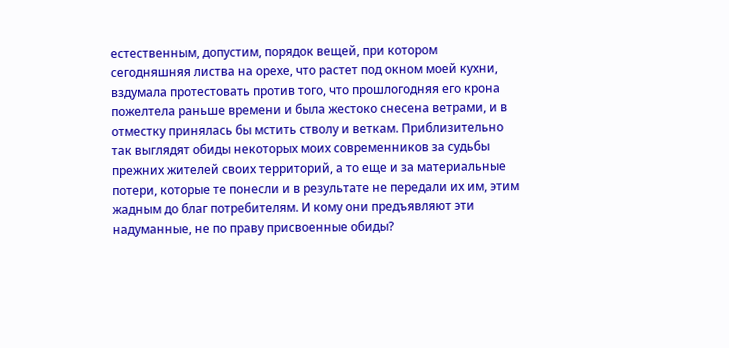естественным, допустим, порядок вещей, при котором сегодняшняя листва на орехе, что растет под окном моей кухни, вздумала протестовать против того, что прошлогодняя его крона пожелтела раньше времени и была жестоко снесена ветрами, и в отместку принялась бы мстить стволу и веткам. Приблизительно так выглядят обиды некоторых моих современников за судьбы прежних жителей своих территорий, а то еще и за материальные потери, которые те понесли и в результате не передали их им, этим жадным до благ потребителям. И кому они предъявляют эти надуманные, не по праву присвоенные обиды?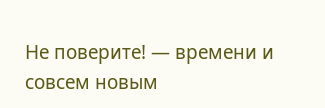Не поверите! — времени и совсем новым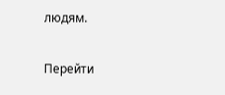людям.

Перейти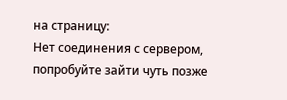на страницу:
Нет соединения с сервером, попробуйте зайти чуть позже